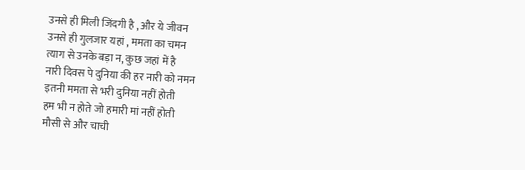उनसे ही मिली जिंदगी है , और ये जीवन
उनसे ही गुलजार यहां , ममता का चमन
त्याग से उनके बड़ा न, कुछ जहां में है
नारी दिवस पे दुनिया की हर नारी को नमन
इतनी ममता से भरी दुनिया नहीं होती
हम भी न होते जो हमारी मां नहीं होती
मौसी से और चाची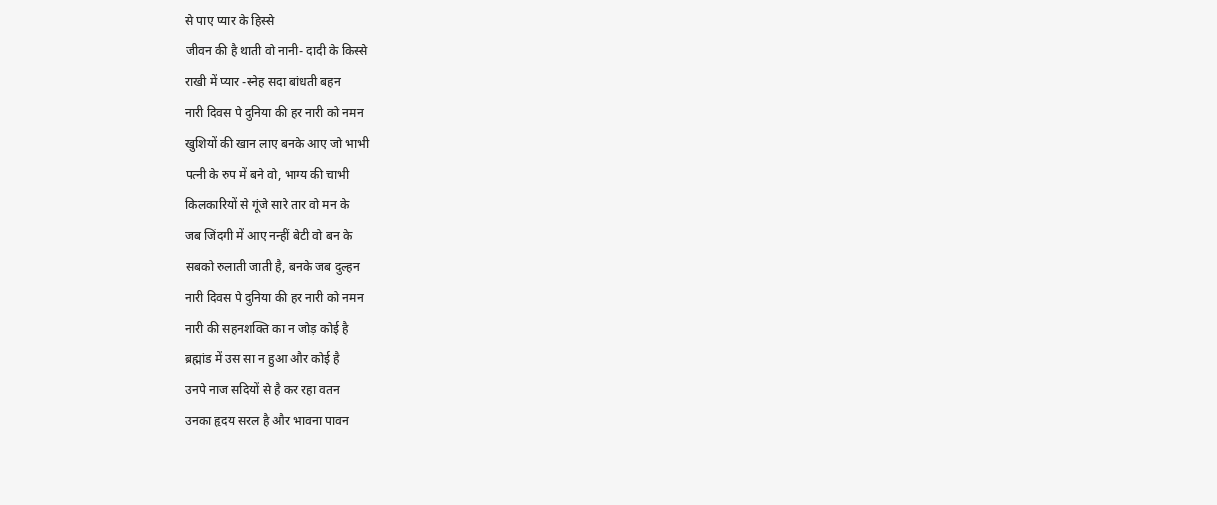से पाए प्यार के हिस्से
जीवन की है थाती वो नानी- दादी के किस्से
राखी में प्यार -स्नेह सदा बांधती बहन
नारी दिवस पे दुनिया की हर नारी को नमन
खुशियों की खान लाए बनके आए जो भाभी
पत्नी के रुप में बने वो, भाग्य की चाभी
किलकारियों से गूंजे सारे तार वो मन के
जब जिंदगी में आए नन्हीं बेटी वो बन के
सबको रुलाती जाती है, बनके जब दुल्हन
नारी दिवस पे दुनिया की हर नारी को नमन
नारी की सहनशक्ति का न जोड़ कोई है
ब्रह्मांड में उस सा न हुआ और कोई है
उनपे नाज सदियों से है कर रहा वतन
उनका हृदय सरल है और भावना पावन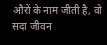औरों के नाम जीती है, वो सदा जीवन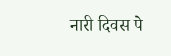नारी दिवस पे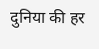दुनिया की हर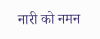नारी को नमन